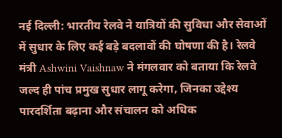नई दिल्ली: भारतीय रेलवे ने यात्रियों की सुविधा और सेवाओं में सुधार के लिए कई बड़े बदलावों की घोषणा की है। रेलवे मंत्री Ashwini Vaishnaw ने मंगलवार को बताया कि रेलवे जल्द ही पांच प्रमुख सुधार लागू करेगा, जिनका उद्देश्य पारदर्शिता बढ़ाना और संचालन को अधिक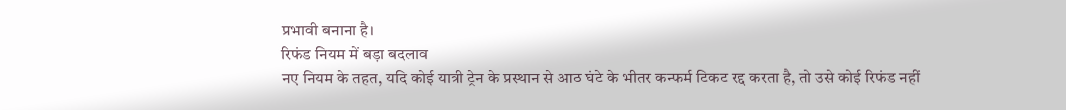प्रभावी बनाना है।
रिफंड नियम में बड़ा बदलाव
नए नियम के तहत, यदि कोई यात्री ट्रेन के प्रस्थान से आठ घंटे के भीतर कन्फर्म टिकट रद्द करता है, तो उसे कोई रिफंड नहीं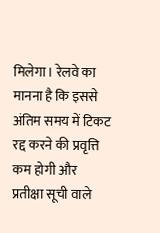मिलेगा। रेलवे का मानना है कि इससे अंतिम समय में टिकट रद्द करने की प्रवृत्ति कम होगी और प्रतीक्षा सूची वाले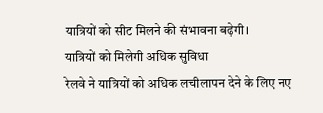यात्रियों को सीट मिलने की संभावना बढ़ेगी।
यात्रियों को मिलेगी अधिक सुविधा
रेलवे ने यात्रियों को अधिक लचीलापन देने के लिए नए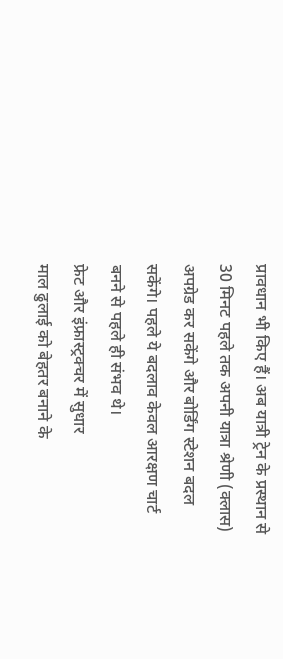प्रावधान भी किए हैं। अब यात्री ट्रेन के प्रस्थान से 30 मिनट पहले तक अपनी यात्रा श्रेणी (क्लास) अपग्रेड कर सकेंगे और बोर्डिंग स्टेशन बदल सकेंगे। पहले ये बदलाव केवल आरक्षण चार्ट बनने से पहले ही संभव थे।
फ्रेट और इंफ्रास्ट्रक्चर में सुधार
माल ढुलाई को बेहतर बनाने के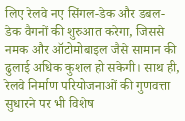लिए रेलवे नए सिंगल-डेक और डबल-डेक वैगनों की शुरुआत करेगा, जिससे नमक और ऑटोमोबाइल जैसे सामान की ढुलाई अधिक कुशल हो सकेगी। साथ ही, रेलवे निर्माण परियोजनाओं की गुणवत्ता सुधारने पर भी विशेष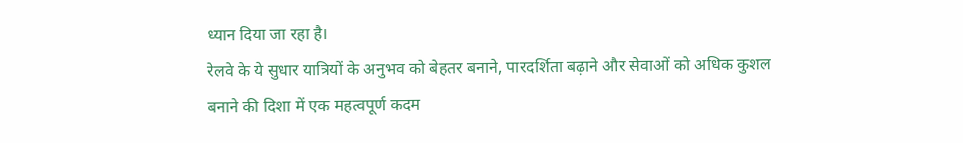ध्यान दिया जा रहा है।
रेलवे के ये सुधार यात्रियों के अनुभव को बेहतर बनाने, पारदर्शिता बढ़ाने और सेवाओं को अधिक कुशल बनाने की दिशा में एक महत्वपूर्ण कदम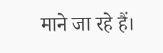माने जा रहे हैं।